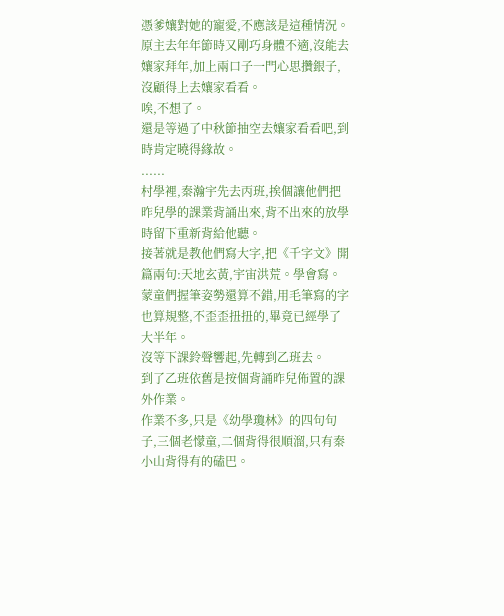憑爹孃對她的寵愛,不應該是這種情況。
原主去年年節時又剛巧身體不適,沒能去孃家拜年,加上兩口子一門心思攢銀子,沒顧得上去孃家看看。
唉,不想了。
還是等過了中秋節抽空去孃家看看吧,到時肯定曉得緣故。
......
村學裡,秦瀚宇先去丙班,挨個讓他們把昨兒學的課業背誦出來,背不出來的放學時留下重新背給他聽。
接著就是教他們寫大字,把《千字文》開篇兩句:天地玄黃,宇宙洪荒。學會寫。
蒙童們握筆姿勢還算不錯,用毛筆寫的字也算規整,不歪歪扭扭的,畢竟已經學了大半年。
沒等下課鈴聲響起,先轉到乙班去。
到了乙班依舊是按個背誦昨兒佈置的課外作業。
作業不多,只是《幼學瓊林》的四句句子,三個老懞童,二個背得很順溜,只有秦小山背得有的磕巴。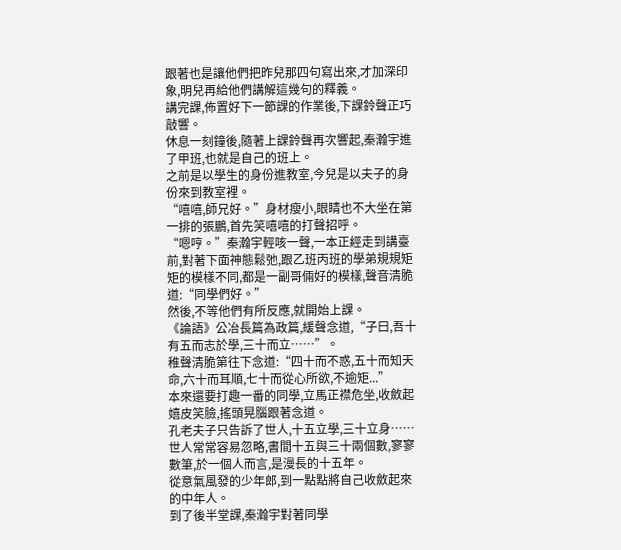跟著也是讓他們把昨兒那四句寫出來,才加深印象,明兒再給他們講解這幾句的釋義。
講完課,佈置好下一節課的作業後,下課鈴聲正巧敲響。
休息一刻鐘後,隨著上課鈴聲再次響起,秦瀚宇進了甲班,也就是自己的班上。
之前是以學生的身份進教室,今兒是以夫子的身份來到教室裡。
“嘻嘻,師兄好。”身材瘦小,眼睛也不大坐在第一排的張鵬,首先笑嘻嘻的打聲招呼。
“嗯哼。”秦瀚宇輕咳一聲,一本正經走到講臺前,對著下面神態鬆弛,跟乙班丙班的學弟規規矩矩的模樣不同,都是一副哥倆好的模樣,聲音清脆道:“同學們好。”
然後,不等他們有所反應,就開始上課。
《論語》公冶長篇為政篇,緩聲念道,“子曰,吾十有五而志於學,三十而立……”。
稚聲清脆第往下念道:“四十而不惑,五十而知天命,六十而耳順,七十而從心所欲,不逾矩...”
本來還要打趣一番的同學,立馬正襟危坐,收斂起嬉皮笑臉,搖頭晃腦跟著念道。
孔老夫子只告訴了世人,十五立學,三十立身……世人常常容易忽略,書間十五與三十兩個數,寥寥數筆,於一個人而言,是漫長的十五年。
從意氣風發的少年郎,到一點點將自己收斂起來的中年人。
到了後半堂課,秦瀚宇對著同學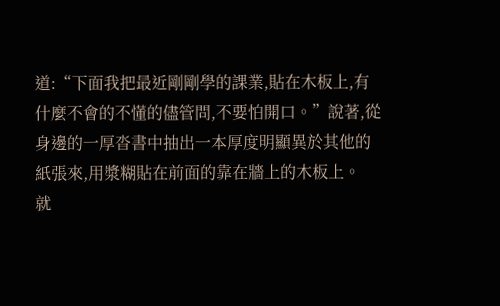道:“下面我把最近剛剛學的課業,貼在木板上,有什麼不會的不懂的儘管問,不要怕開口。”說著,從身邊的一厚沓書中抽出一本厚度明顯異於其他的紙張來,用漿糊貼在前面的靠在牆上的木板上。
就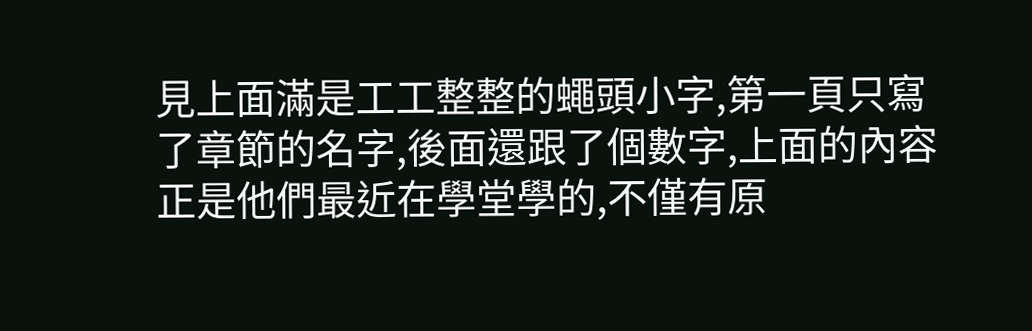見上面滿是工工整整的蠅頭小字,第一頁只寫了章節的名字,後面還跟了個數字,上面的內容正是他們最近在學堂學的,不僅有原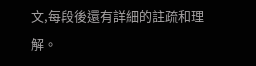文,每段後還有詳細的註疏和理解。